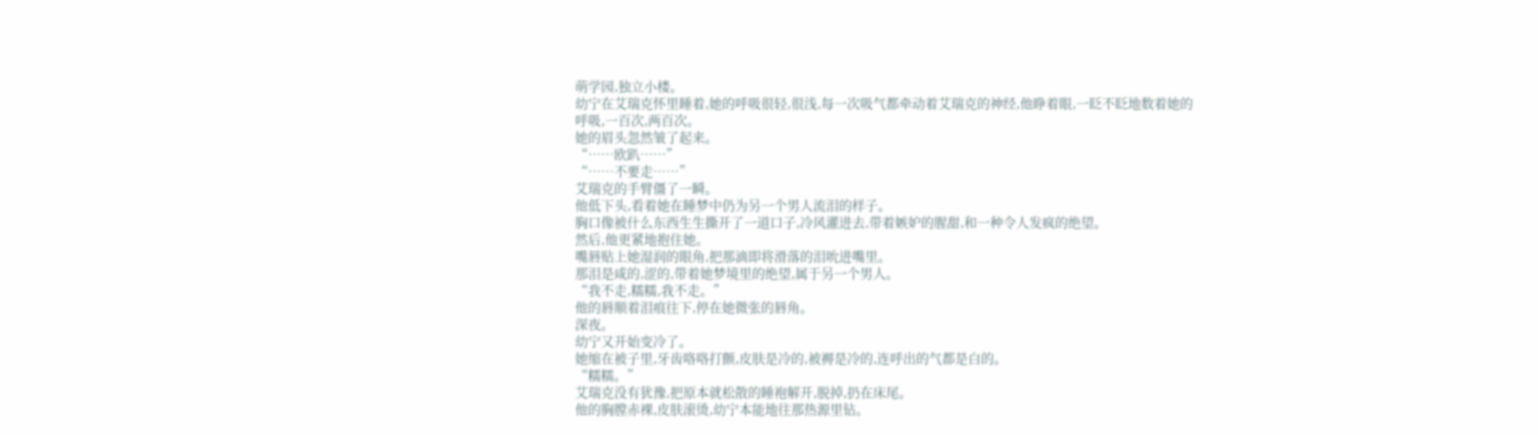萌学园,独立小楼。
幼宁在艾瑞克怀里睡着,她的呼吸很轻,很浅,每一次吸气都牵动着艾瑞克的神经,他睁着眼,一眨不眨地数着她的呼吸,一百次,两百次。
她的眉头忽然皱了起来。
“……欧趴……”
“……不要走……”
艾瑞克的手臂僵了一瞬。
他低下头,看着她在睡梦中仍为另一个男人流泪的样子。
胸口像被什么东西生生撕开了一道口子,冷风灌进去,带着嫉妒的腥甜,和一种令人发疯的绝望。
然后,他更紧地抱住她。
嘴唇贴上她湿润的眼角,把那滴即将滑落的泪吮进嘴里。
那泪是咸的,涩的,带着她梦境里的绝望,属于另一个男人。
“我不走,糯糯,我不走。”
他的唇顺着泪痕往下,停在她微张的唇角。
深夜。
幼宁又开始变冷了。
她缩在被子里,牙齿咯咯打颤,皮肤是冷的,被褥是冷的,连呼出的气都是白的。
“糯糯。”
艾瑞克没有犹豫,把原本就松散的睡袍解开,脱掉,扔在床尾。
他的胸膛赤裸,皮肤滚烫,幼宁本能地往那热源里钻。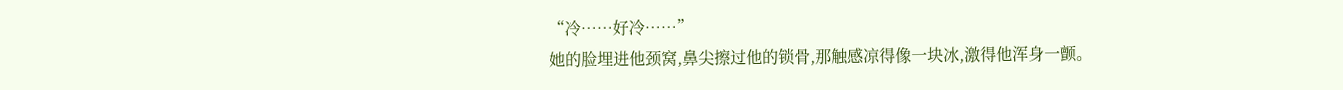“冷……好冷……”
她的脸埋进他颈窝,鼻尖擦过他的锁骨,那触感凉得像一块冰,激得他浑身一颤。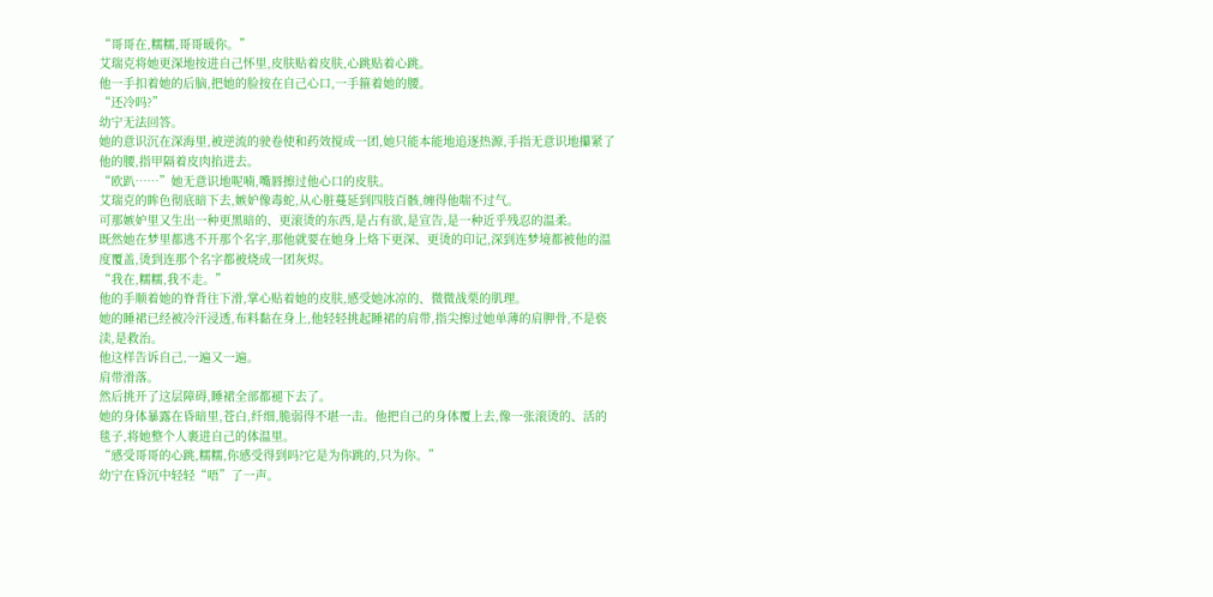“哥哥在,糯糯,哥哥暖你。”
艾瑞克将她更深地按进自己怀里,皮肤贴着皮肤,心跳贴着心跳。
他一手扣着她的后脑,把她的脸按在自己心口,一手箍着她的腰。
“还冷吗?”
幼宁无法回答。
她的意识沉在深海里,被逆流的驶卷使和药效搅成一团,她只能本能地追逐热源,手指无意识地攥紧了他的腰,指甲隔着皮肉掐进去。
“欧趴……”她无意识地呢喃,嘴唇擦过他心口的皮肤。
艾瑞克的眸色彻底暗下去,嫉妒像毒蛇,从心脏蔓延到四肢百骸,缠得他喘不过气。
可那嫉妒里又生出一种更黑暗的、更滚烫的东西,是占有欲,是宣告,是一种近乎残忍的温柔。
既然她在梦里都逃不开那个名字,那他就要在她身上烙下更深、更烫的印记,深到连梦境都被他的温度覆盖,烫到连那个名字都被烧成一团灰烬。
“我在,糯糯,我不走。”
他的手顺着她的脊背往下滑,掌心贴着她的皮肤,感受她冰凉的、微微战栗的肌理。
她的睡裙已经被冷汗浸透,布料黏在身上,他轻轻挑起睡裙的肩带,指尖擦过她单薄的肩胛骨,不是亵渎,是救治。
他这样告诉自己,一遍又一遍。
肩带滑落。
然后挑开了这层障碍,睡裙全部都褪下去了。
她的身体暴露在昏暗里,苍白,纤细,脆弱得不堪一击。他把自己的身体覆上去,像一张滚烫的、活的毯子,将她整个人裹进自己的体温里。
“感受哥哥的心跳,糯糯,你感受得到吗?它是为你跳的,只为你。”
幼宁在昏沉中轻轻“唔”了一声。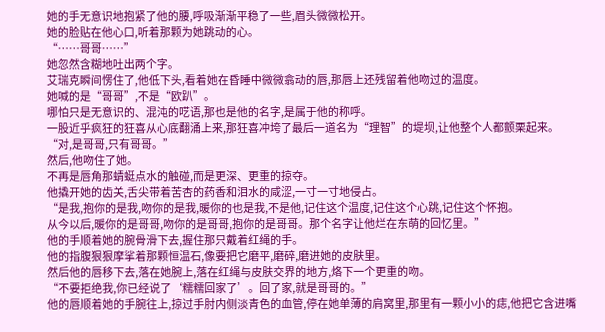她的手无意识地抱紧了他的腰,呼吸渐渐平稳了一些,眉头微微松开。
她的脸贴在他心口,听着那颗为她跳动的心。
“……哥哥……”
她忽然含糊地吐出两个字。
艾瑞克瞬间愣住了,他低下头,看着她在昏睡中微微翕动的唇,那唇上还残留着他吻过的温度。
她喊的是“哥哥”,不是“欧趴”。
哪怕只是无意识的、混沌的呓语,那也是他的名字,是属于他的称呼。
一股近乎疯狂的狂喜从心底翻涌上来,那狂喜冲垮了最后一道名为“理智”的堤坝,让他整个人都颤栗起来。
“对,是哥哥,只有哥哥。”
然后,他吻住了她。
不再是唇角那蜻蜓点水的触碰,而是更深、更重的掠夺。
他撬开她的齿关,舌尖带着苦杏的药香和泪水的咸涩,一寸一寸地侵占。
“是我,抱你的是我,吻你的是我,暖你的也是我,不是他,记住这个温度,记住这个心跳,记住这个怀抱。
从今以后,暖你的是哥哥,吻你的是哥哥,抱你的是哥哥。那个名字让他烂在东萌的回忆里。”
他的手顺着她的腕骨滑下去,握住那只戴着红绳的手。
他的指腹狠狠摩挲着那颗恒温石,像要把它磨平,磨碎,磨进她的皮肤里。
然后他的唇移下去,落在她腕上,落在红绳与皮肤交界的地方,烙下一个更重的吻。
“不要拒绝我,你已经说了‘糯糯回家了’。回了家,就是哥哥的。”
他的唇顺着她的手腕往上,掠过手肘内侧淡青色的血管,停在她单薄的肩窝里,那里有一颗小小的痣,他把它含进嘴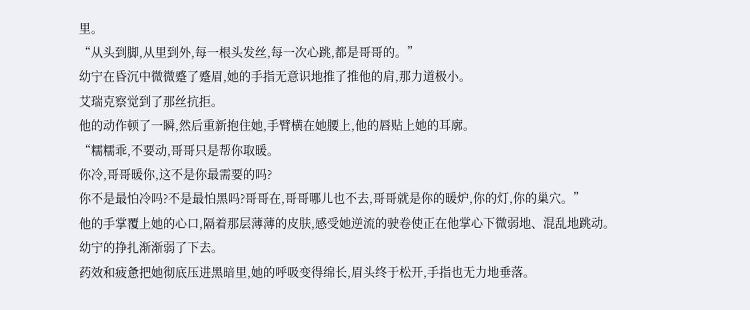里。
“从头到脚,从里到外,每一根头发丝,每一次心跳,都是哥哥的。”
幼宁在昏沉中微微蹙了蹙眉,她的手指无意识地推了推他的肩,那力道极小。
艾瑞克察觉到了那丝抗拒。
他的动作顿了一瞬,然后重新抱住她,手臂横在她腰上,他的唇贴上她的耳廓。
“糯糯乖,不要动,哥哥只是帮你取暖。
你冷,哥哥暖你,这不是你最需要的吗?
你不是最怕冷吗?不是最怕黑吗?哥哥在,哥哥哪儿也不去,哥哥就是你的暖炉,你的灯,你的巢穴。”
他的手掌覆上她的心口,隔着那层薄薄的皮肤,感受她逆流的驶卷使正在他掌心下微弱地、混乱地跳动。
幼宁的挣扎渐渐弱了下去。
药效和疲惫把她彻底压进黑暗里,她的呼吸变得绵长,眉头终于松开,手指也无力地垂落。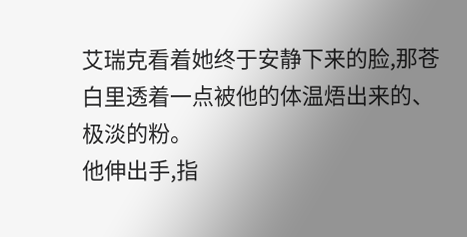艾瑞克看着她终于安静下来的脸,那苍白里透着一点被他的体温焐出来的、极淡的粉。
他伸出手,指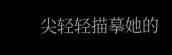尖轻轻描摹她的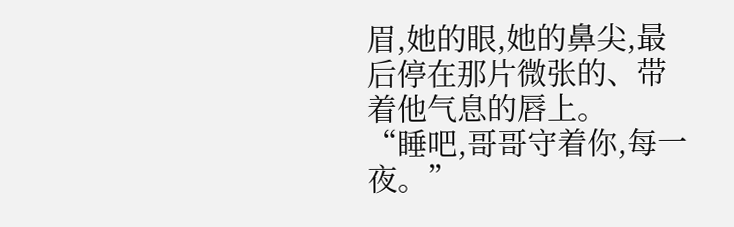眉,她的眼,她的鼻尖,最后停在那片微张的、带着他气息的唇上。
“睡吧,哥哥守着你,每一夜。”